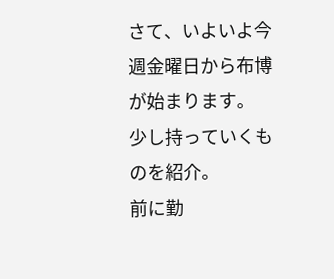さて、いよいよ今週金曜日から布博が始まります。
少し持っていくものを紹介。
前に勤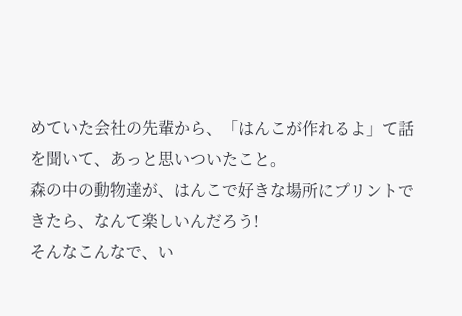めていた会社の先輩から、「はんこが作れるよ」て話を聞いて、あっと思いついたこと。
森の中の動物達が、はんこで好きな場所にプリントできたら、なんて楽しいんだろう!
そんなこんなで、い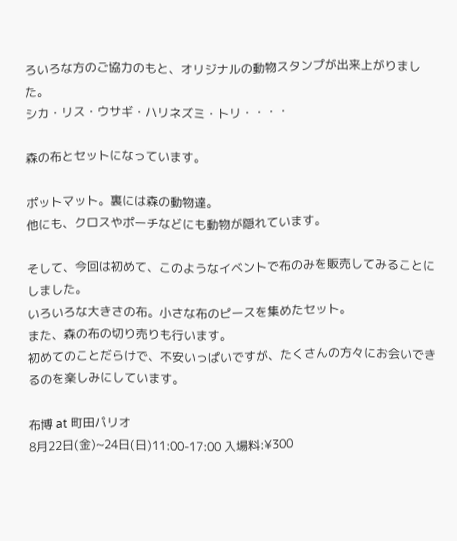ろいろな方のご協力のもと、オリジナルの動物スタンプが出来上がりました。
シカ・リス・ウサギ・ハリネズミ・トリ・・・・

森の布とセットになっています。

ポットマット。裏には森の動物達。
他にも、クロスやポーチなどにも動物が隠れています。

そして、今回は初めて、このようなイベントで布のみを販売してみることにしました。
いろいろな大きさの布。小さな布のピースを集めたセット。
また、森の布の切り売りも行います。
初めてのことだらけで、不安いっぱいですが、たくさんの方々にお会いできるのを楽しみにしています。

布博 at 町田パリオ
8月22日(金)~24日(日)11:00-17:00 入場料:¥300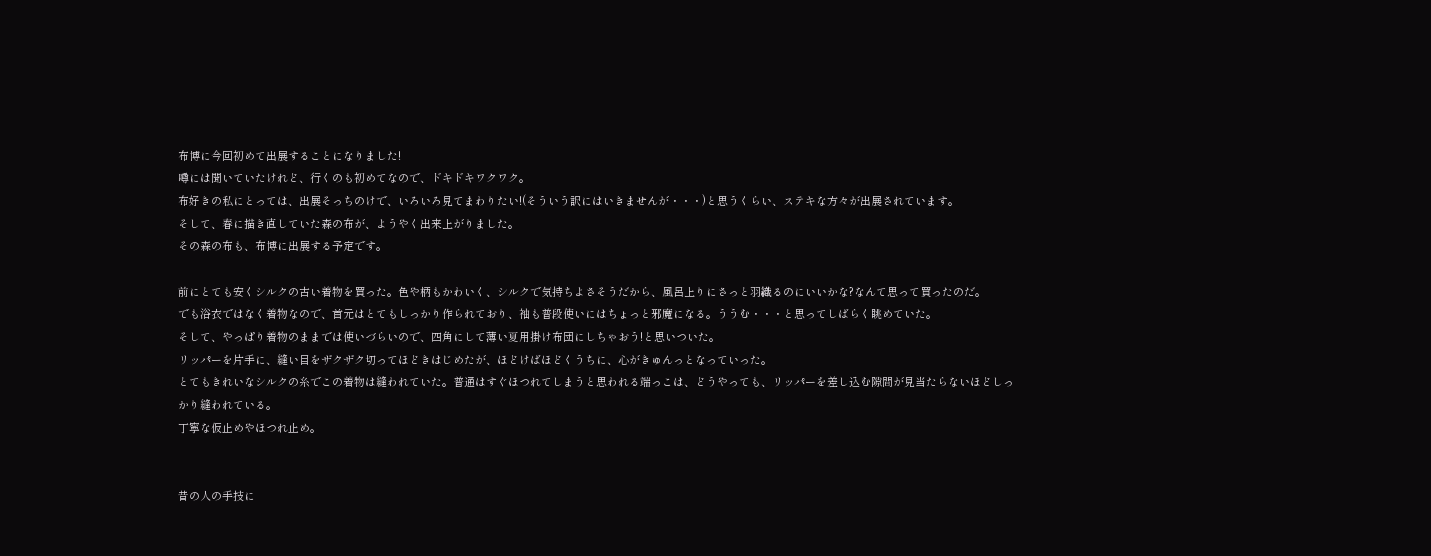布博に今回初めて出展することになりました!
噂には聞いていたけれど、行くのも初めてなので、ドキドキワクワク。
布好きの私にとっては、出展そっちのけで、いろいろ見てまわりたい!(そういう訳にはいきませんが・・・)と思うくらい、ステキな方々が出展されています。
そして、春に描き直していた森の布が、ようやく出来上がりました。
その森の布も、布博に出展する予定です。

前にとても安くシルクの古い着物を買った。色や柄もかわいく、シルクで気持ちよさそうだから、風呂上りにさっと羽織るのにいいかな?なんて思って買ったのだ。
でも浴衣ではなく着物なので、首元はとてもしっかり作られており、袖も普段使いにはちょっと邪魔になる。ううむ・・・と思ってしばらく眺めていた。
そして、やっぱり着物のままでは使いづらいので、四角にして薄い夏用掛け布団にしちゃおう!と思いついた。
リッパーを片手に、縫い目をザクザク切ってほどきはじめたが、ほどけばほどくうちに、心がきゅんっとなっていった。
とてもきれいなシルクの糸でこの着物は縫われていた。普通はすぐほつれてしまうと思われる端っこは、どうやっても、リッパーを差し込む隙間が見当たらないほどしっかり縫われている。
丁寧な仮止めやほつれ止め。


昔の人の手技に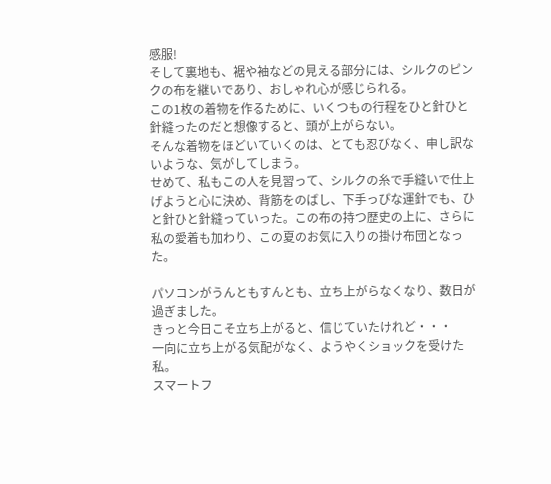感服!
そして裏地も、裾や袖などの見える部分には、シルクのピンクの布を継いであり、おしゃれ心が感じられる。
この1枚の着物を作るために、いくつもの行程をひと針ひと針縫ったのだと想像すると、頭が上がらない。
そんな着物をほどいていくのは、とても忍びなく、申し訳ないような、気がしてしまう。
せめて、私もこの人を見習って、シルクの糸で手縫いで仕上げようと心に決め、背筋をのばし、下手っぴな運針でも、ひと針ひと針縫っていった。この布の持つ歴史の上に、さらに私の愛着も加わり、この夏のお気に入りの掛け布団となった。

パソコンがうんともすんとも、立ち上がらなくなり、数日が過ぎました。
きっと今日こそ立ち上がると、信じていたけれど・・・
一向に立ち上がる気配がなく、ようやくショックを受けた私。
スマートフ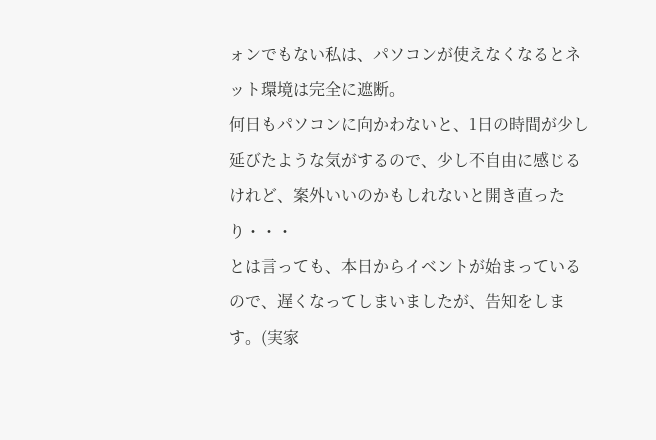ォンでもない私は、パソコンが使えなくなるとネット環境は完全に遮断。
何日もパソコンに向かわないと、1日の時間が少し延びたような気がするので、少し不自由に感じるけれど、案外いいのかもしれないと開き直ったり・・・
とは言っても、本日からイベントが始まっているので、遅くなってしまいましたが、告知をします。(実家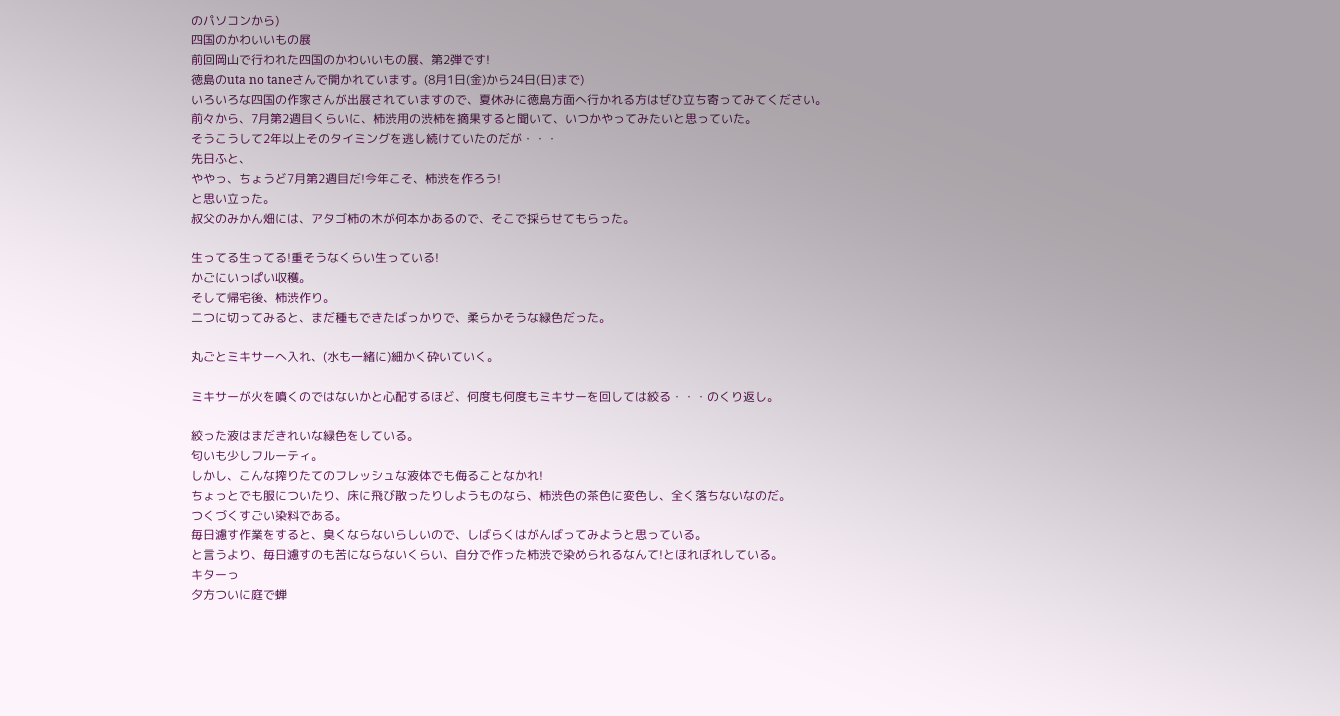のパソコンから)
四国のかわいいもの展
前回岡山で行われた四国のかわいいもの展、第2弾です!
徳島のuta no taneさんで開かれています。(8月1日(金)から24日(日)まで)
いろいろな四国の作家さんが出展されていますので、夏休みに徳島方面へ行かれる方はぜひ立ち寄ってみてください。
前々から、7月第2週目くらいに、柿渋用の渋柿を摘果すると聞いて、いつかやってみたいと思っていた。
そうこうして2年以上そのタイミングを逃し続けていたのだが・・・
先日ふと、
ややっ、ちょうど7月第2週目だ!今年こそ、柿渋を作ろう!
と思い立った。
叔父のみかん畑には、アタゴ柿の木が何本かあるので、そこで採らせてもらった。

生ってる生ってる!重そうなくらい生っている!
かごにいっぱい収穫。
そして帰宅後、柿渋作り。
二つに切ってみると、まだ種もできたばっかりで、柔らかそうな緑色だった。

丸ごとミキサーへ入れ、(水も一緒に)細かく砕いていく。

ミキサーが火を噴くのではないかと心配するほど、何度も何度もミキサーを回しては絞る・・・のくり返し。

絞った液はまだきれいな緑色をしている。
匂いも少しフルーティ。
しかし、こんな搾りたてのフレッシュな液体でも侮ることなかれ!
ちょっとでも服についたり、床に飛び散ったりしようものなら、柿渋色の茶色に変色し、全く落ちないなのだ。
つくづくすごい染料である。
毎日濾す作業をすると、臭くならないらしいので、しばらくはがんばってみようと思っている。
と言うより、毎日濾すのも苦にならないくらい、自分で作った柿渋で染められるなんて!とほれぼれしている。
キターっ
夕方ついに庭で蝉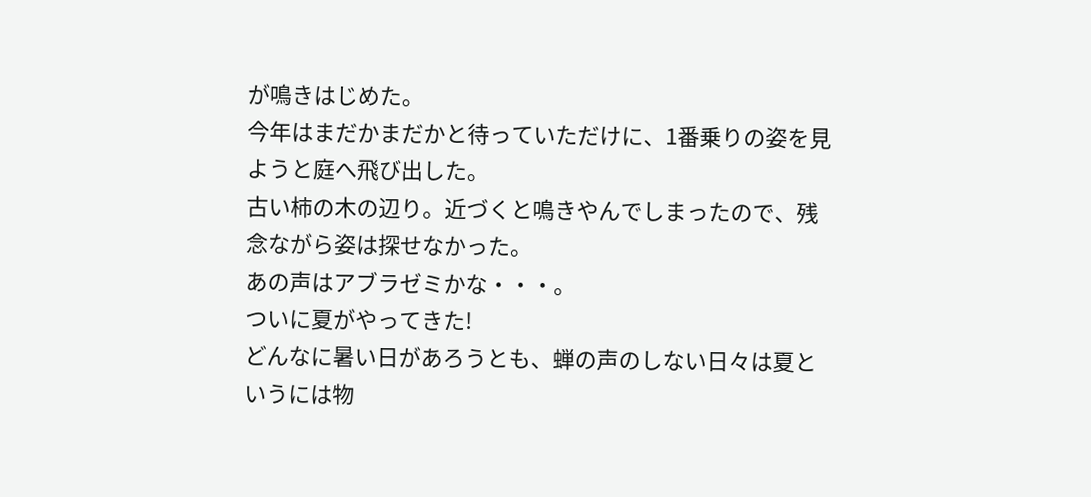が鳴きはじめた。
今年はまだかまだかと待っていただけに、1番乗りの姿を見ようと庭へ飛び出した。
古い柿の木の辺り。近づくと鳴きやんでしまったので、残念ながら姿は探せなかった。
あの声はアブラゼミかな・・・。
ついに夏がやってきた!
どんなに暑い日があろうとも、蝉の声のしない日々は夏というには物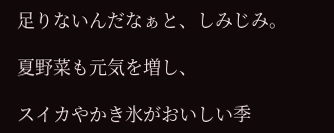足りないんだなぁと、しみじみ。

夏野菜も元気を増し、

スイカやかき氷がおいしい季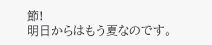節!
明日からはもう夏なのです。